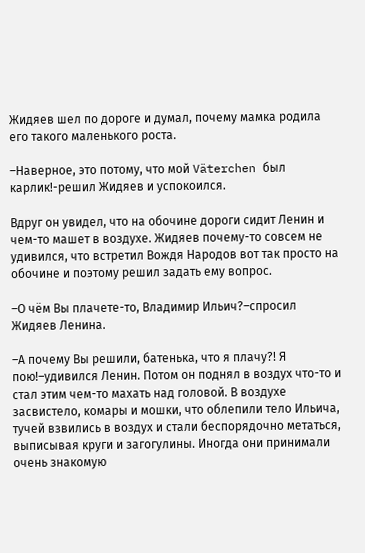Жидяев шел по дороге и думал, почему мамка родила его такого маленького роста.

–Наверное, это потому, что мой Väterchen был карлик!-решил Жидяев и успокоился.

Вдруг он увидел, что на обочине дороги сидит Ленин и чем-то машет в воздухе. Жидяев почему-то совсем не удивился, что встретил Вождя Народов вот так просто на обочине и поэтому решил задать ему вопрос.

–О чём Вы плачете-то, Владимир Ильич?–спросил Жидяев Ленина.

–А почему Вы решили, батенька, что я плачу?! Я пою!–удивился Ленин. Потом он поднял в воздух что-то и стал этим чем-то махать над головой. В воздухе засвистело, комары и мошки, что облепили тело Ильича, тучей взвились в воздух и стали беспорядочно метаться, выписывая круги и загогулины. Иногда они принимали очень знакомую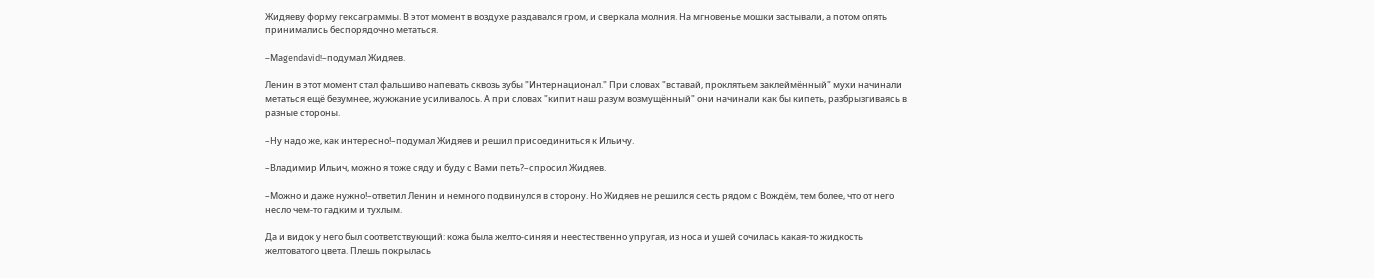Жидяеву форму гексаграммы. В этот момент в воздухе раздавался гром, и сверкала молния. На мгновенье мошки застывали, а потом опять принимались беспорядочно метаться.

–Mаgendavid!–подумал Жидяев.

Ленин в этот момент стал фальшиво напевать сквозь зубы "Интернационал." При словах "вставай, проклятьем заклеймённый" мухи начинали метаться ещё безумнее, жужжание усиливалось. А при словах "кипит наш разум возмущённый" они начинали как бы кипеть, разбрызгиваясь в разные стороны.

–Ну надо же, как интересно!–подумал Жидяев и решил присоединиться к Ильичу.

–Владимир Ильич, можно я тоже сяду и буду с Вами петь?–спросил Жидяев.

–Можно и даже нужно!–ответил Ленин и немного подвинулся в сторону. Но Жидяев не решился сесть рядом с Вождём, тем более, что от него несло чем-то гадким и тухлым.

Да и видок у него был соответствующий: кожа была желто-синяя и неестественно упругая, из носа и ушей сочилась какая-то жидкость желтоватого цвета. Плешь покрылась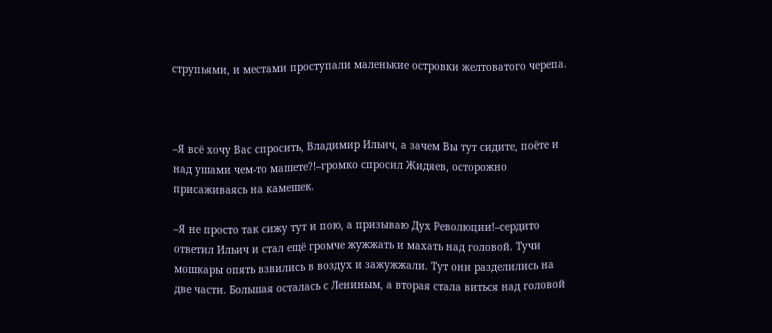струпьями, и местами проступали маленькие островки желтоватого черепа.



–Я всё хочу Вас спросить, Владимир Ильич, а зачем Вы тут сидите, поёте и над ушами чем-то машете?!–громко спросил Жидяев, осторожно присаживаясь на камешек.

–Я не просто так сижу тут и пою, а призываю Дух Революции!–сердито ответил Ильич и стал ещё громче жужжать и махать над головой. Тучи мошкары опять взвились в воздух и зажужжали. Тут они разделились на две части. Большая осталась с Лениным, а вторая стала виться над головой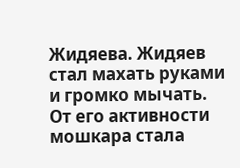Жидяева. Жидяев стал махать руками и громко мычать. От его активности мошкара стала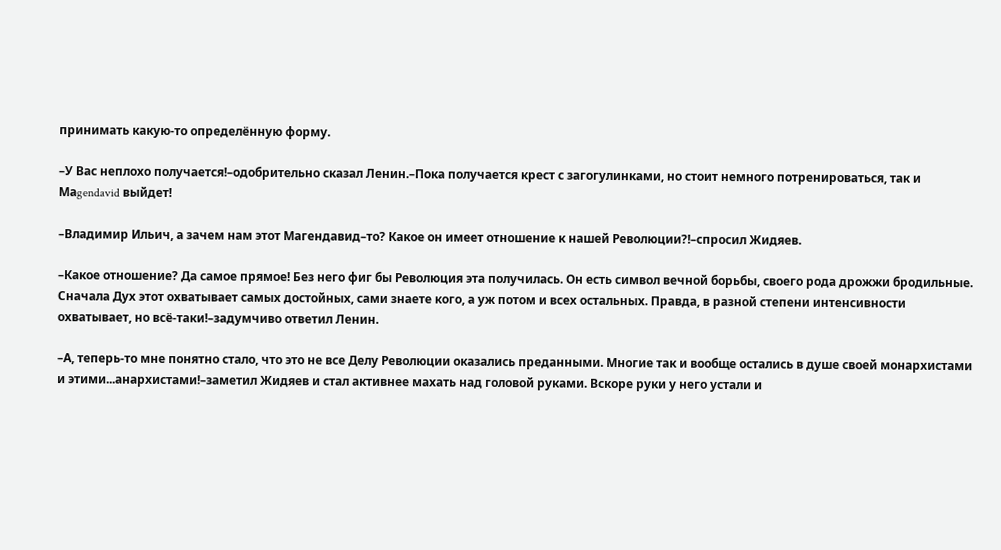принимать какую-то определённую форму.

–У Вас неплохо получается!–одобрительно сказал Ленин.–Пока получается крест с загогулинками, но стоит немного потренироваться, так и Mаgendavid выйдет!

–Владимир Ильич, а зачем нам этот Магендавид–то? Какое он имеет отношение к нашей Революции?!–спросил Жидяев.

–Какое отношение? Да самое прямое! Без него фиг бы Революция эта получилась. Он есть символ вечной борьбы, своего рода дрожжи бродильные. Сначала Дух этот охватывает самых достойных, сами знаете кого, а уж потом и всех остальных. Правда, в разной степени интенсивности охватывает, но всё-таки!–задумчиво ответил Ленин.

–А, теперь-то мне понятно стало, что это не все Делу Революции оказались преданными. Многие так и вообще остались в душе своей монархистами и этими...анархистами!–заметил Жидяев и стал активнее махать над головой руками. Вскоре руки у него устали и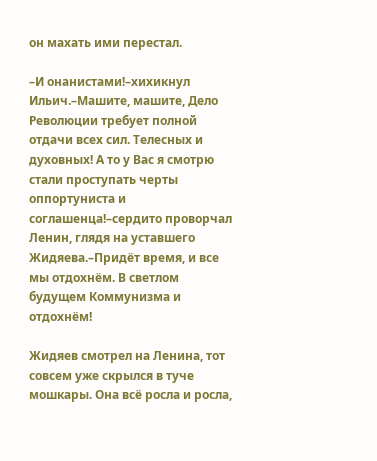он махать ими перестал.

–И онанистами!–хихикнул Ильич.–Машите, машите, Дело Революции требует полной отдачи всех сил. Телесных и духовных! А то у Вас я смотрю стали проступать черты оппортуниста и соглашенца!–сердито проворчал Ленин, глядя на уставшего Жидяева.–Придёт время, и все мы отдохнём. В светлом будущем Коммунизма и отдохнём!

Жидяев смотрел на Ленина, тот совсем уже скрылся в туче мошкары. Она всё росла и росла,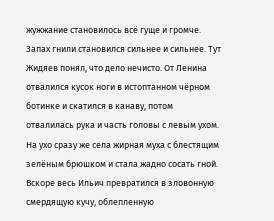жужжание становилось всё гуще и громче. Запах гнили становился сильнее и сильнее. Тут Жидяев понял, что дело нечисто. От Ленина отвалился кусок ноги в истоптанном чёрном ботинке и скатился в канаву, потом отвалилась рука и часть головы с левым ухом. На ухо сразу же села жирная муха с блестящим зелёным брюшком и стала жадно сосать гной. Вскоре весь Ильич превратился в зловонную смердящую кучу, облепленную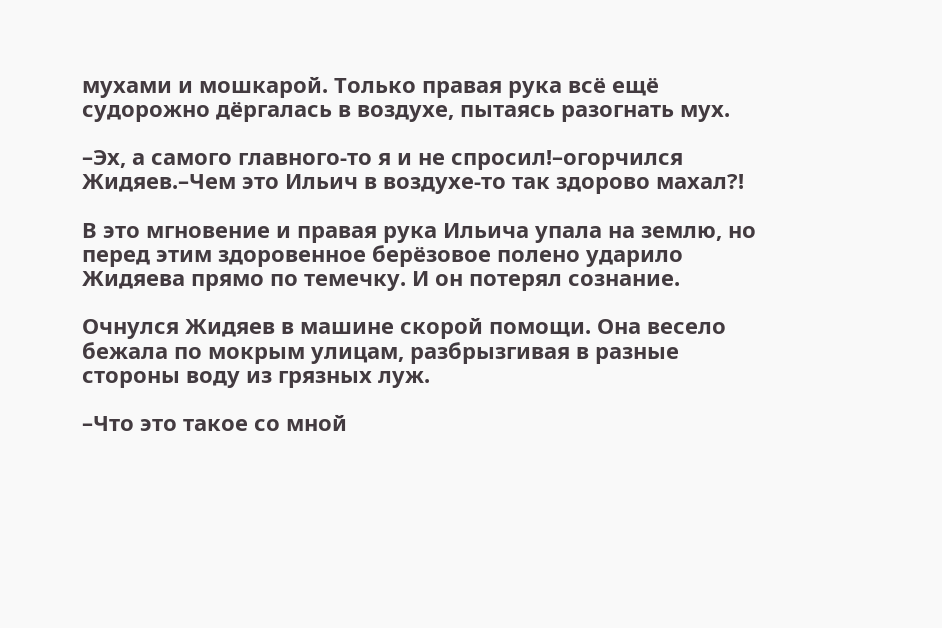мухами и мошкарой. Только правая рука всё ещё судорожно дёргалась в воздухе, пытаясь разогнать мух.

–Эх, а самого главного-то я и не спросил!–огорчился Жидяев.–Чем это Ильич в воздухе-то так здорово махал?!

В это мгновение и правая рука Ильича упала на землю, но перед этим здоровенное берёзовое полено ударило Жидяева прямо по темечку. И он потерял сознание.

Очнулся Жидяев в машине скорой помощи. Она весело бежала по мокрым улицам, разбрызгивая в разные стороны воду из грязных луж.

–Что это такое со мной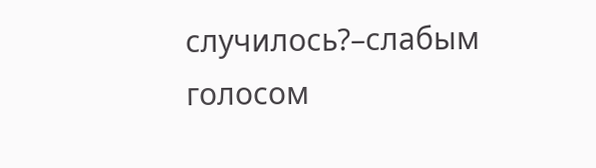случилось?–слабым голосом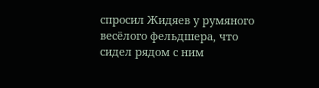спросил Жидяев у румяного весёлого фельдшера, что сидел рядом с ним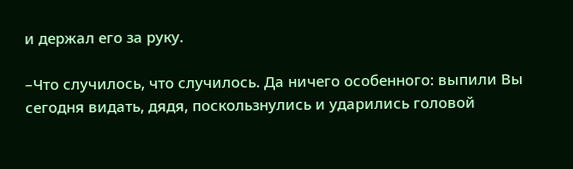и держал его за руку.

–Что случилось, что случилось. Да ничего особенного: выпили Вы сегодня видать, дядя, поскользнулись и ударились головой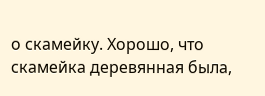о скамейку. Хорошо, что скамейка деревянная была,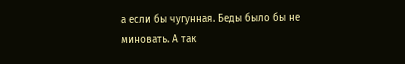а если бы чугунная. Беды было бы не миновать. А так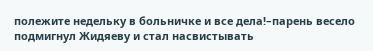полежите недельку в больничке и все дела!–парень весело подмигнул Жидяеву и стал насвистывать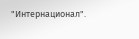"Интернационал".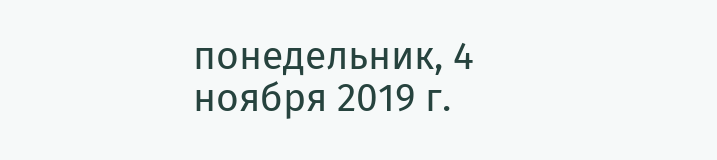понедельник, 4 ноября 2019 г.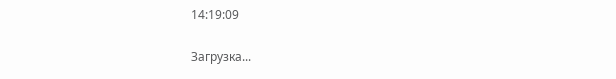14:19:09

Загрузка...